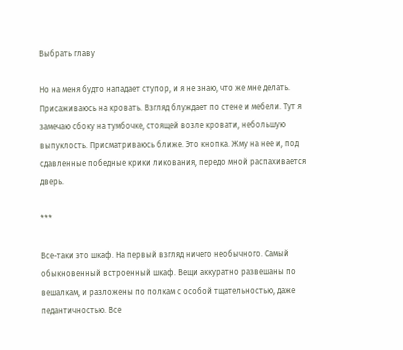Выбрать главу

Но на меня будто нападает ступор, и я не знаю, что же мне делать. Присаживаюсь на кровать. Взгляд блуждает по стене и мебели. Тут я замечаю сбоку на тумбочке, стоящей возле кровати, небольшую выпуклость. Присматриваюсь ближе. Это кнопка. Жму на нее и, под сдавленные победные крики ликования, передо мной распахивается дверь.

***

Все-таки это шкаф. На первый взгляд ничего необычного. Самый обыкновенный встроенный шкаф. Вещи аккуратно развешаны по вешалкам, и разложены по полкам с особой тщательностью, даже педантичностью. Все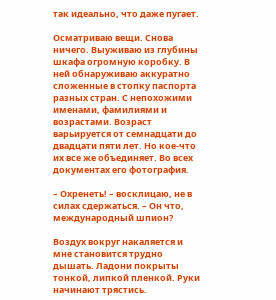так идеально, что даже пугает.

Осматриваю вещи. Снова ничего. Выуживаю из глубины шкафа огромную коробку. В ней обнаруживаю аккуратно сложенные в стопку паспорта разных стран. С непохожими именами, фамилиями и возрастами. Возраст варьируется от семнадцати до двадцати пяти лет. Но кое-что их все же объединяет. Во всех документах его фотография.

– Охренеть! – восклицаю, не в силах сдержаться. – Он что, международный шпион?

Воздух вокруг накаляется и мне становится трудно дышать. Ладони покрыты тонкой, липкой пленкой. Руки начинают трястись.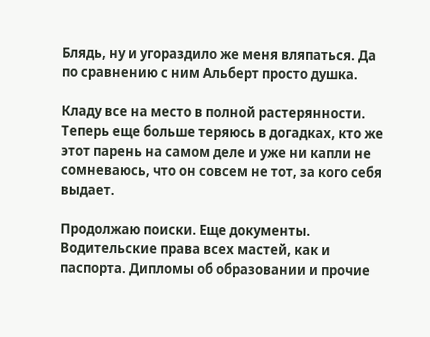Блядь, ну и угораздило же меня вляпаться. Да по сравнению с ним Альберт просто душка.

Кладу все на место в полной растерянности. Теперь еще больше теряюсь в догадках, кто же этот парень на самом деле и уже ни капли не сомневаюсь, что он совсем не тот, за кого себя выдает.

Продолжаю поиски. Еще документы. Водительские права всех мастей, как и паспорта. Дипломы об образовании и прочие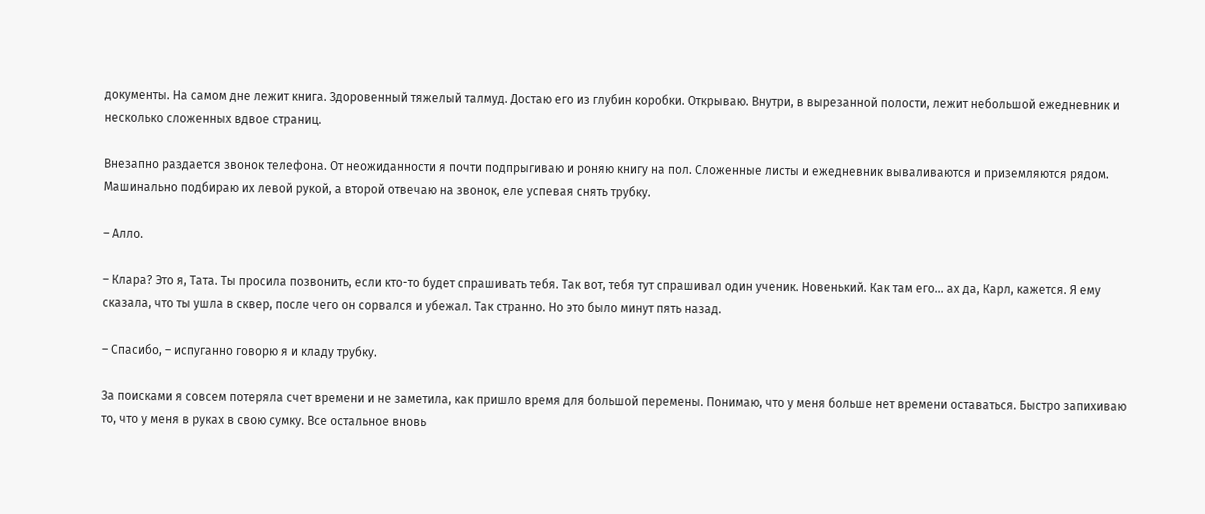документы. На самом дне лежит книга. Здоровенный тяжелый талмуд. Достаю его из глубин коробки. Открываю. Внутри, в вырезанной полости, лежит небольшой ежедневник и несколько сложенных вдвое страниц.

Внезапно раздается звонок телефона. От неожиданности я почти подпрыгиваю и роняю книгу на пол. Сложенные листы и ежедневник вываливаются и приземляются рядом. Машинально подбираю их левой рукой, а второй отвечаю на звонок, еле успевая снять трубку.

– Алло.

– Клара? Это я, Тата. Ты просила позвонить, если кто-то будет спрашивать тебя. Так вот, тебя тут спрашивал один ученик. Новенький. Как там его... ах да, Карл, кажется. Я ему сказала, что ты ушла в сквер, после чего он сорвался и убежал. Так странно. Но это было минут пять назад.

– Спасибо, – испуганно говорю я и кладу трубку.

За поисками я совсем потеряла счет времени и не заметила, как пришло время для большой перемены. Понимаю, что у меня больше нет времени оставаться. Быстро запихиваю то, что у меня в руках в свою сумку. Все остальное вновь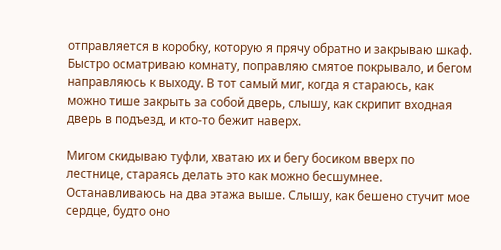отправляется в коробку, которую я прячу обратно и закрываю шкаф. Быстро осматриваю комнату, поправляю смятое покрывало, и бегом направляюсь к выходу. В тот самый миг, когда я стараюсь, как можно тише закрыть за собой дверь, слышу, как скрипит входная дверь в подъезд, и кто-то бежит наверх.

Мигом скидываю туфли, хватаю их и бегу босиком вверх по лестнице, стараясь делать это как можно бесшумнее. Останавливаюсь на два этажа выше. Слышу, как бешено стучит мое сердце, будто оно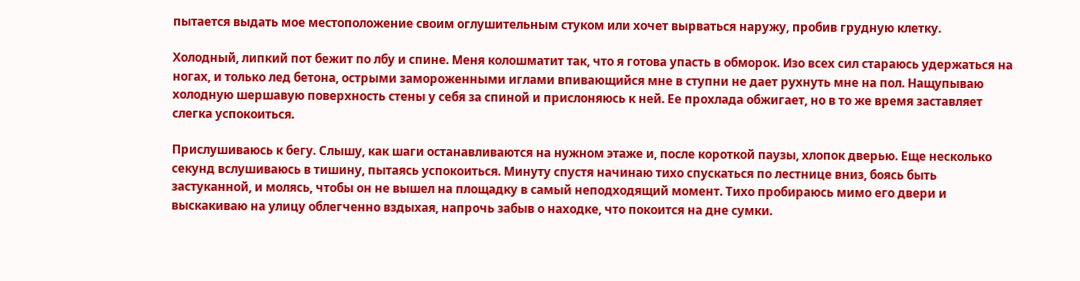пытается выдать мое местоположение своим оглушительным стуком или хочет вырваться наружу, пробив грудную клетку.

Холодный, липкий пот бежит по лбу и спине. Меня колошматит так, что я готова упасть в обморок. Изо всех сил стараюсь удержаться на ногах, и только лед бетона, острыми замороженными иглами впивающийся мне в ступни не дает рухнуть мне на пол. Нащупываю холодную шершавую поверхность стены у себя за спиной и прислоняюсь к ней. Ее прохлада обжигает, но в то же время заставляет слегка успокоиться.

Прислушиваюсь к бегу. Слышу, как шаги останавливаются на нужном этаже и, после короткой паузы, хлопок дверью. Еще несколько секунд вслушиваюсь в тишину, пытаясь успокоиться. Минуту спустя начинаю тихо спускаться по лестнице вниз, боясь быть застуканной, и молясь, чтобы он не вышел на площадку в самый неподходящий момент. Тихо пробираюсь мимо его двери и выскакиваю на улицу облегченно вздыхая, напрочь забыв о находке, что покоится на дне сумки.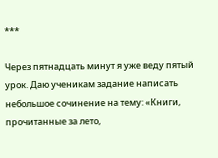***

Через пятнадцать минут я уже веду пятый урок. Даю ученикам задание написать небольшое сочинение на тему: «Книги, прочитанные за лето,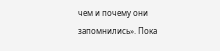чем и почему они запомнились». Пока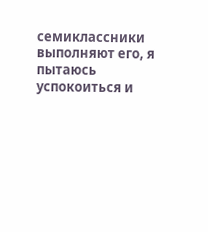семиклассники выполняют его, я пытаюсь успокоиться и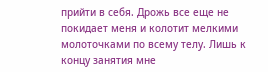прийти в себя. Дрожь все еще не покидает меня и колотит мелкими молоточками по всему телу. Лишь к концу занятия мне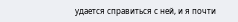удается справиться с ней, и я почти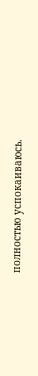полностью успокаиваюсь.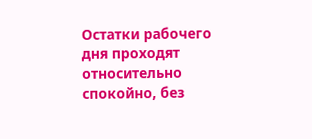Остатки рабочего дня проходят относительно спокойно, без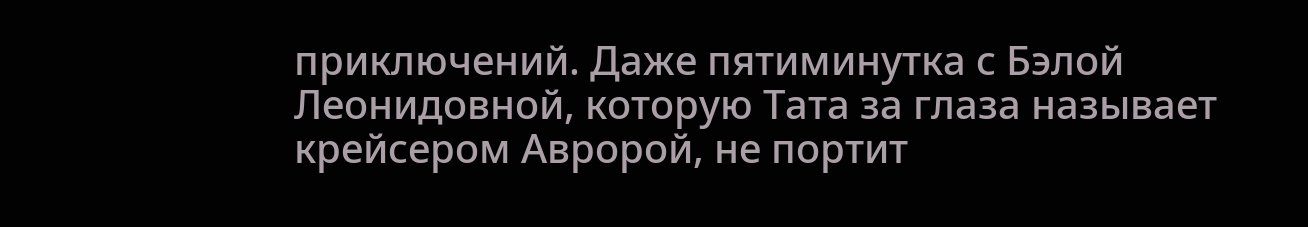приключений. Даже пятиминутка с Бэлой Леонидовной, которую Тата за глаза называет крейсером Авророй, не портит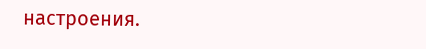настроения.